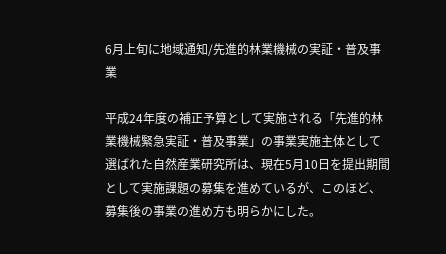6月上旬に地域通知/先進的林業機械の実証・普及事業

平成24年度の補正予算として実施される「先進的林業機械緊急実証・普及事業」の事業実施主体として選ばれた自然産業研究所は、現在5月10日を提出期間として実施課題の募集を進めているが、このほど、募集後の事業の進め方も明らかにした。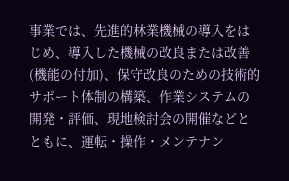事業では、先進的林業機械の導入をはじめ、導入した機械の改良または改善(機能の付加)、保守改良のための技術的サポート体制の構築、作業システムの開発・評価、現地検討会の開催などとともに、運転・操作・メンテナン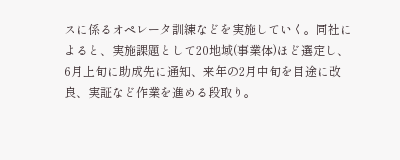スに係るオペレータ訓練などを実施していく。同社によると、実施課題として20地域(事業体)ほど選定し、6月上旬に助成先に通知、来年の2月中旬を目途に改良、実証など作業を進める段取り。